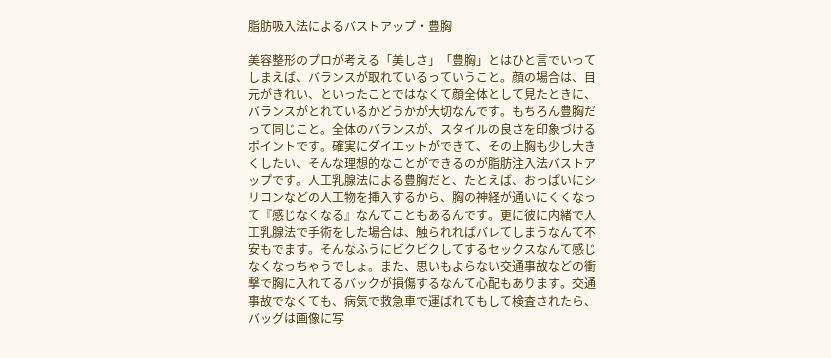脂肪吸入法によるバストアップ・豊胸

美容整形のプロが考える「美しさ」「豊胸」とはひと言でいってしまえば、バランスが取れているっていうこと。顔の場合は、目元がきれい、といったことではなくて顔全体として見たときに、バランスがとれているかどうかが大切なんです。もちろん豊胸だって同じこと。全体のバランスが、スタイルの良さを印象づけるポイントです。確実にダイエットができて、その上胸も少し大きくしたい、そんな理想的なことができるのが脂肪注入法バストアップです。人工乳腺法による豊胸だと、たとえば、おっぱいにシリコンなどの人工物を挿入するから、胸の神経が通いにくくなって『感じなくなる』なんてこともあるんです。更に彼に内緒で人工乳腺法で手術をした場合は、触られればバレてしまうなんて不安もでます。そんなふうにビクビクしてするセックスなんて感じなくなっちゃうでしょ。また、思いもよらない交通事故などの衝撃で胸に入れてるバックが損傷するなんて心配もあります。交通事故でなくても、病気で救急車で運ばれてもして検査されたら、バッグは画像に写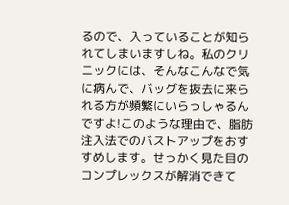るので、入っていることが知られてしまいますしね。私のクリニックには、そんなこんなで気に病んで、バッグを抜去に来られる方が頻繁にいらっしゃるんですよ!このような理由で、脂肪注入法でのバストアップをおすすめします。せっかく見た目のコンプレックスが解消できて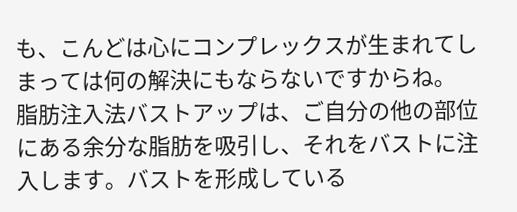も、こんどは心にコンプレックスが生まれてしまっては何の解決にもならないですからね。
脂肪注入法バストアップは、ご自分の他の部位にある余分な脂肪を吸引し、それをバストに注入します。バストを形成している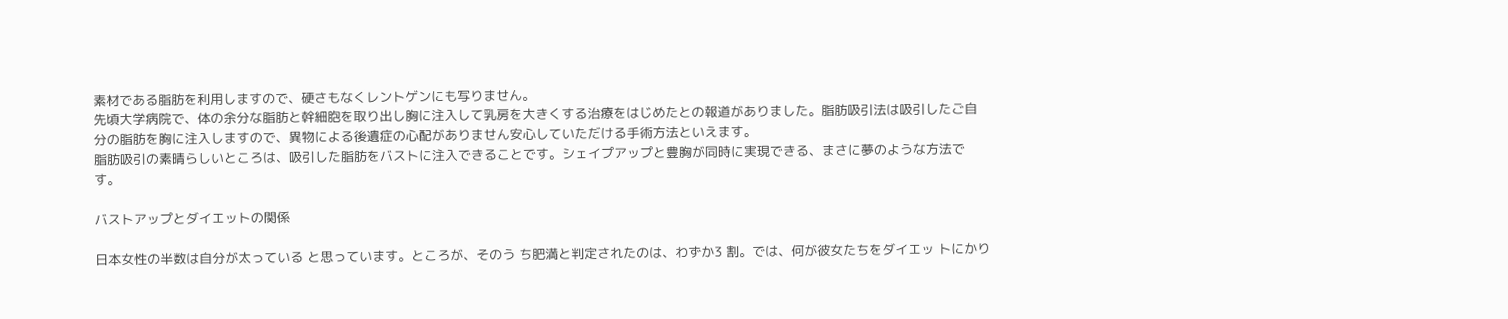素材である脂肪を利用しますので、硬さもなくレントゲンにも写りません。
先頃大学病院で、体の余分な脂肪と幹細胞を取り出し胸に注入して乳房を大きくする治療をはじめたとの報道がありました。脂肪吸引法は吸引したご自分の脂肪を胸に注入しますので、異物による後遺症の心配がありません安心していただける手術方法といえます。
脂肪吸引の素晴らしいところは、吸引した脂肪をバストに注入できることです。シェイプアップと豊胸が同時に実現できる、まさに夢のような方法です。

バストアップとダイエットの関係

日本女性の半数は自分が太っている と思っています。ところが、そのう ち肥満と判定されたのは、わずか3 割。では、何が彼女たちをダイエッ トにかり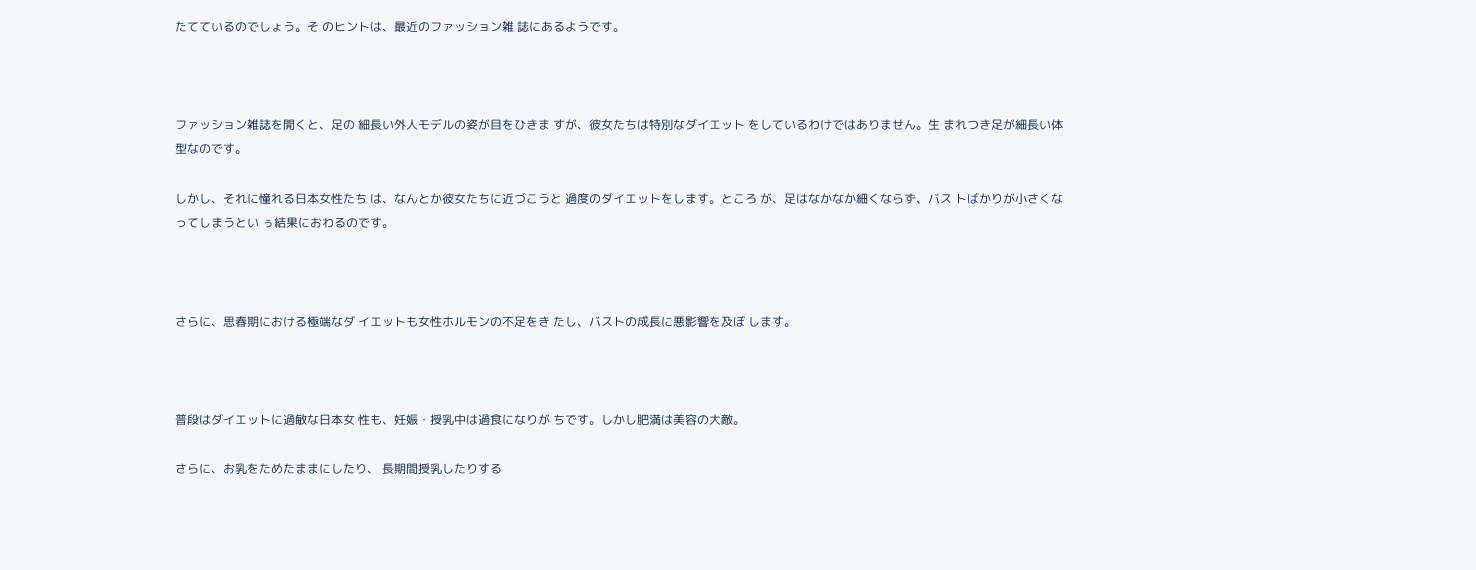たてているのでしょう。そ のヒントは、最近のファッション雑 誌にあるようです。



ファッション雑誌を開くと、足の 細長い外人モデルの姿が目をひきま すが、彼女たちは特別なダイエット をしているわけではありません。生 まれつき足が細長い体型なのです。

しかし、それに憧れる日本女性たち は、なんとか彼女たちに近づこうと 過度のダイエットをします。ところ が、足はなかなか細くならず、バス トばかりが小さくなってしまうとい ぅ結果におわるのです。



さらに、思春期における極端なダ イエットも女性ホルモンの不足をき たし、バストの成長に悪影響を及ぼ します。



普段はダイエットに過敏な日本女 性も、妊娠・授乳中は過食になりが ちです。しかし肥満は美容の大敵。

さらに、お乳をためたままにしたり、 長期間授乳したりする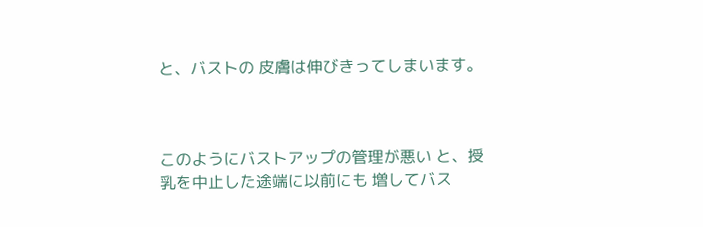と、バストの 皮膚は伸びきってしまいます。



このようにバストアップの管理が悪い と、授乳を中止した途端に以前にも 増してバス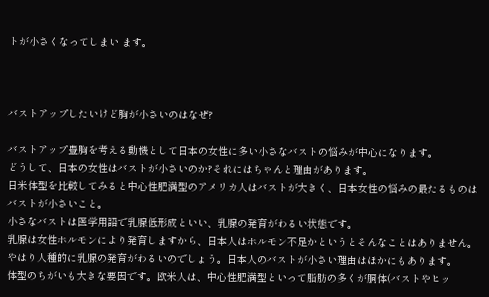トが小さくなってしまい ます。



バストアップしたいけど胸が小さいのはなぜ?

バストアップ豊胸を考える動機として日本の女性に多い小さなバストの悩みが中心になります。
どうして、日本の女性はバストが小さいのか?それにはちゃんと理由があります。
日米体型を比較してみると中心性肥満型のアメリカ人はバストが大きく、日本女性の悩みの最たるものはバストが小さいこと。
小さなバストは医学用語で乳腺低形成といい、乳腺の発育がわるい状態です。
乳腺は女性ホルモンにより発育しますから、日本人はホルモン不足かというとそんなことはありません。
やはり人種的に乳腺の発育がわるいのでしょう。日本人のバストが小さい理由はほかにもあります。
体型のちがいも大きな要因です。欧米人は、中心性肥満型といって脂肪の多くが胴体(バストやヒッ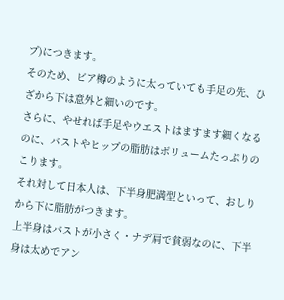プ)につきます。
そのため、ビア樽のように太っていても手足の先、ひざから下は意外と細いのです。
さらに、やせれば手足やウエストはますます細くなるのに、バストやヒップの脂肪はボリュームたっぷりのこります。
それ対して日本人は、下半身肥満型といって、おしりから下に脂肪がつきます。
上半身はバストが小さく・ナデ肩で貧弱なのに、下半身は太めでアン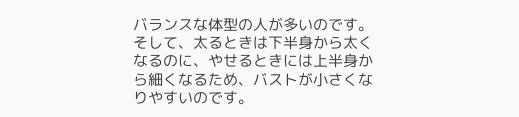バランスな体型の人が多いのです。
そして、太るときは下半身から太くなるのに、やせるときには上半身から細くなるため、バストが小さくなりやすいのです。